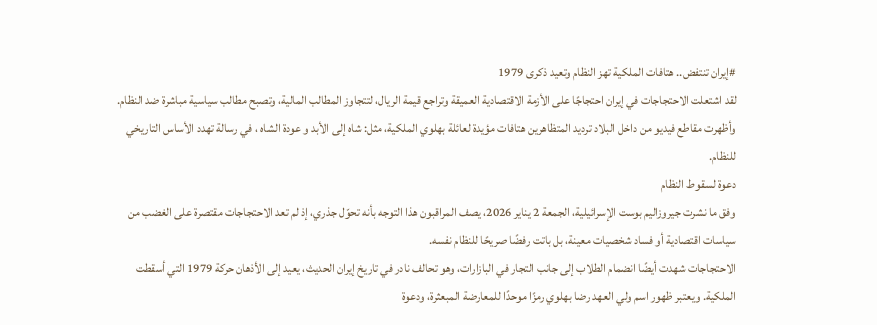#إيران تنتفض.. هتافات الملكية تهز النظام وتعيد ذكرى 1979
لقد اشتعلت الاحتجاجات في إيران احتجاجًا على الأزمة الاقتصادية العميقة وتراجع قيمة الريال، لتتجاوز المطالب المالية، وتصبح مطالب سياسية مباشرة ضد النظام.
وأظهرت مقاطع فيديو من داخل البلاد ترديد المتظاهرين هتافات مؤيدة لعائلة بهلوي الملكية، مثل: شاه إلى الأبد و عودة الشاه ، في رسالة تهدد الأساس التاريخي للنظام.
دعوة لسقوط النظام
وفق ما نشرت جيروزاليم بوست الإسرائيلية، الجمعة 2 يناير 2026، يصف المراقبون هذا التوجه بأنه تحوّل جذري، إذ لم تعد الاحتجاجات مقتصرة على الغضب من سياسات اقتصادية أو فساد شخصيات معينة، بل باتت رفضًا صريحًا للنظام نفسه.
الاحتجاجات شهدت أيضًا انضمام الطلاب إلى جانب التجار في البازارات، وهو تحالف نادر في تاريخ إيران الحديث، يعيد إلى الأذهان حركة 1979 التي أسقطت الملكية. ويعتبر ظهور اسم ولي العهد رضا بهلوي رمزًا موحدًا للمعارضة المبعثرة، ودعوة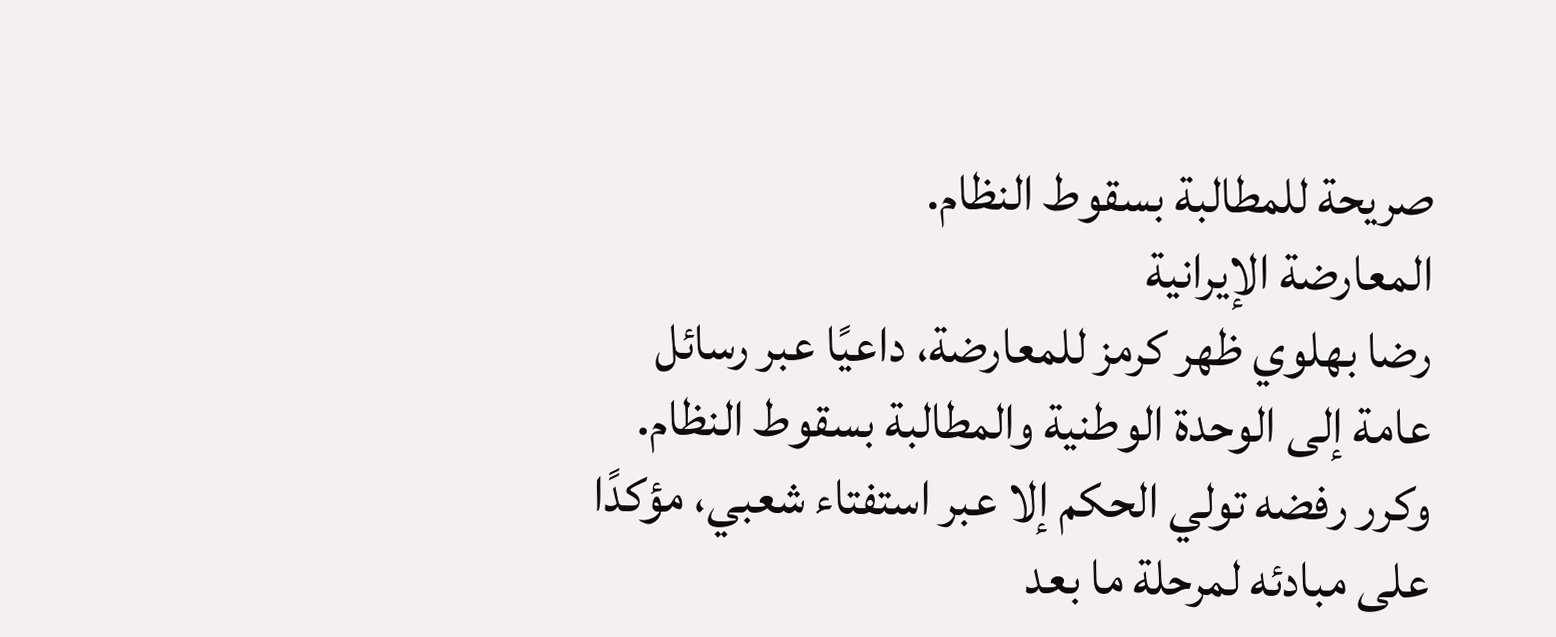صريحة للمطالبة بسقوط النظام.
المعارضة الإيرانية
رضا بهلوي ظهر كرمز للمعارضة، داعيًا عبر رسائل عامة إلى الوحدة الوطنية والمطالبة بسقوط النظام. وكرر رفضه تولي الحكم إلا عبر استفتاء شعبي، مؤكدًا على مبادئه لمرحلة ما بعد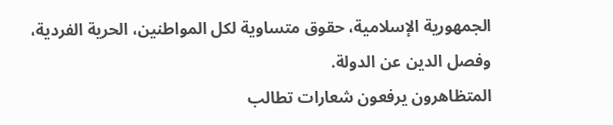الجمهورية الإسلامية، حقوق متساوية لكل المواطنين، الحرية الفردية، وفصل الدين عن الدولة.
المتظاهرون يرفعون شعارات تطالب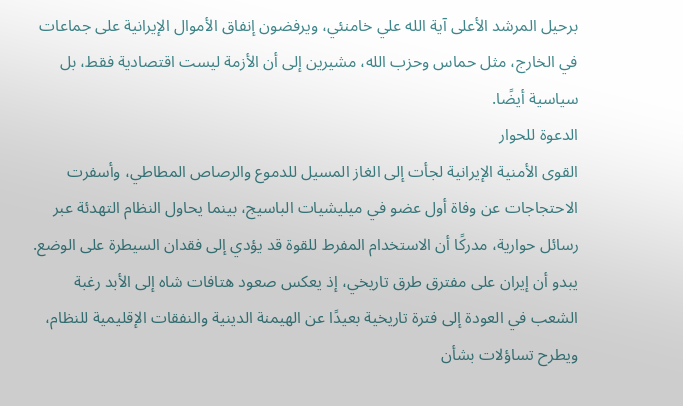برحيل المرشد الأعلى آية الله علي خامنئي، ويرفضون إنفاق الأموال الإيرانية على جماعات في الخارج، مثل حماس وحزب الله، مشيرين إلى أن الأزمة ليست اقتصادية فقط، بل سياسية أيضًا.
الدعوة للحوار
القوى الأمنية الإيرانية لجأت إلى الغاز المسيل للدموع والرصاص المطاطي، وأسفرت الاحتجاجات عن وفاة أول عضو في ميليشيات الباسيج، بينما يحاول النظام التهدئة عبر رسائل حوارية، مدركًا أن الاستخدام المفرط للقوة قد يؤدي إلى فقدان السيطرة على الوضع.
يبدو أن إيران على مفترق طرق تاريخي، إذ يعكس صعود هتافات شاه إلى الأبد رغبة الشعب في العودة إلى فترة تاريخية بعيدًا عن الهيمنة الدينية والنفقات الإقليمية للنظام، ويطرح تساؤلات بشأن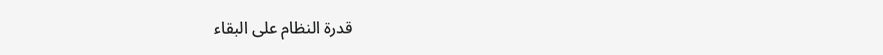قدرة النظام على البقاء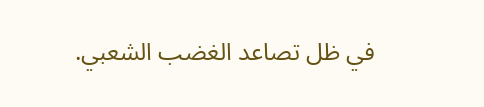في ظل تصاعد الغضب الشعبي.